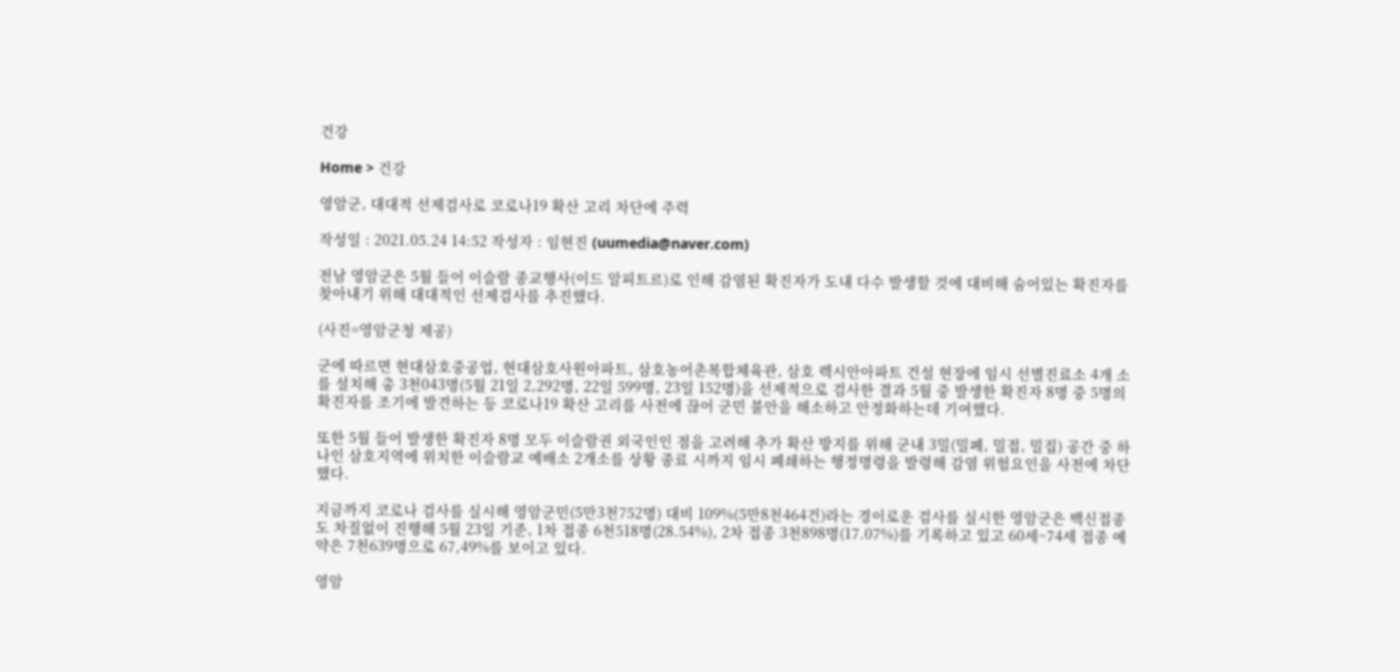건강

Home > 건강

영암군, 대대적 선제검사로 코로나19 확산 고리 차단에 주력

작성일 : 2021.05.24 14:52 작성자 : 임현진 (uumedia@naver.com)

전남 영암군은 5월 들어 이슬람 종교행사(이드 알피트르)로 인해 감염된 확진자가 도내 다수 발생할 것에 대비해 숨어있는 확진자를 찾아내기 위해 대대적인 선제검사를 추진했다.

(사진=영암군청 제공)

군에 따르면 현대삼호중공업, 현대삼호사원아파트, 삼호농어촌복합체육관, 삼호 렉시안아파트 건설 현장에 임시 선별진료소 4개 소를 설치해 총 3천043명(5월 21일 2,292명, 22일 599명, 23일 152명)을 선제적으로 검사한 결과 5월 중 발생한 확진자 8명 중 5명의 확진자를 조기에 발견하는 등 코로나19 확산 고리를 사전에 끊어 군민 불안을 해소하고 안정화하는데 기여했다.

또한 5월 들어 발생한 확진자 8명 모두 이슬람권 외국인인 점을 고려해 추가 확산 방지를 위해 군내 3밀(밀폐, 밀접, 밀집) 공간 중 하나인 삼호지역에 위치한 이슬람교 예배소 2개소를 상황 종료 시까지 임시 폐쇄하는 행정명령을 발령해 감염 위험요인을 사전에 차단했다.

지금까지 코로나 검사를 실시해 영암군민(5만3천752명) 대비 109%(5만8천464건)라는 경이로운 검사를 실시한 영암군은 백신접종도 차질없이 진행해 5월 23일 기준, 1차 접종 6천518명(28.54%), 2차 접종 3천898명(17.07%)를 기록하고 있고 60세~74세 접종 예약은 7천639명으로 67,49%를 보이고 있다.

영암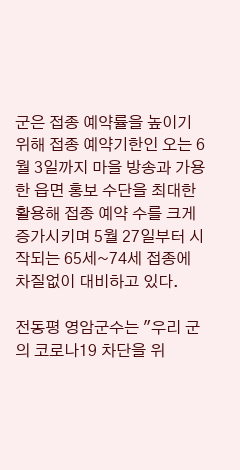군은 접종 예약률을 높이기 위해 접종 예약기한인 오는 6월 3일까지 마을 방송과 가용한 읍면 홍보 수단을 최대한 활용해 접종 예약 수를 크게 증가시키며 5월 27일부터 시작되는 65세~74세 접종에 차질없이 대비하고 있다.

전동평 영암군수는 "우리 군의 코로나19 차단을 위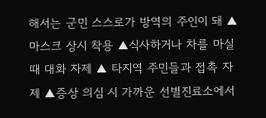해서는 군민 스스로가 방역의 주인이 돼 ▲마스크 상시 착용 ▲식사하거나 차를 마실 때 대화 자제 ▲ 타지역 주민들과 접촉 자제 ▲증상 의심 시 가까운 선별진료소에서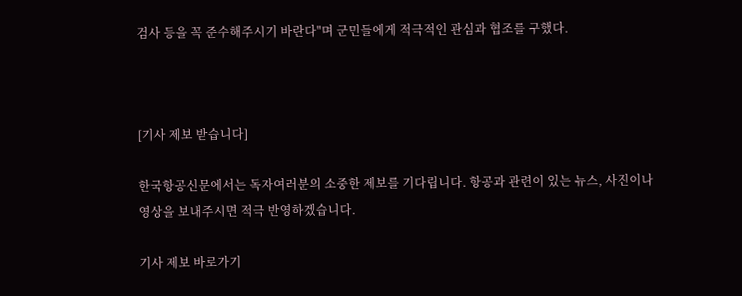검사 등을 꼭 준수해주시기 바란다"며 군민들에게 적극적인 관심과 협조를 구했다.



[기사 제보 받습니다]

한국항공신문에서는 독자여러분의 소중한 제보를 기다립니다. 항공과 관련이 있는 뉴스, 사진이나 영상을 보내주시면 적극 반영하겠습니다.

기사 제보 바로가기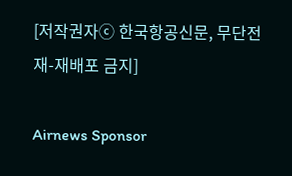[저작권자ⓒ 한국항공신문, 무단전재-재배포 금지]

Airnews Sponsor